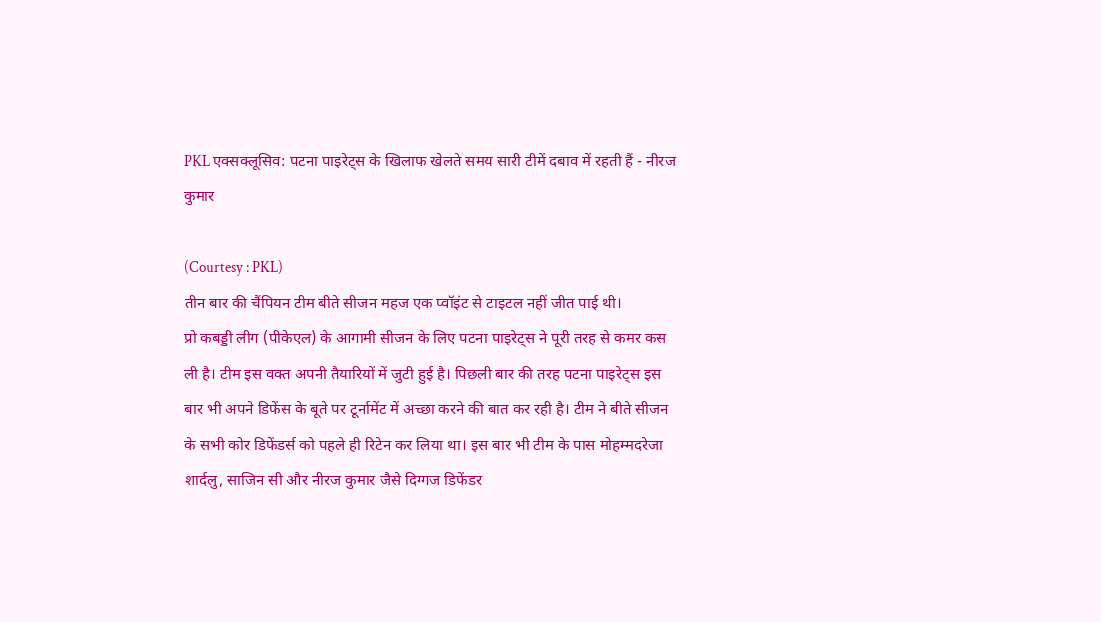PKL एक्सक्लूसिव: पटना पाइरेट्स के खिलाफ खेलते समय सारी टीमें दबाव में रहती हैं - नीरज कुमार

(Courtesy : PKL)
तीन बार की चैंपियन टीम बीते सीजन महज एक प्वॉइंट से टाइटल नहीं जीत पाई थी।
प्रो कबड्डी लीग (पीकेएल) के आगामी सीजन के लिए पटना पाइरेट्स ने पूरी तरह से कमर कस ली है। टीम इस वक्त अपनी तैयारियों में जुटी हुई है। पिछली बार की तरह पटना पाइरेट्स इस बार भी अपने डिफेंस के बूते पर टूर्नामेंट में अच्छा करने की बात कर रही है। टीम ने बीते सीजन के सभी कोर डिफेंडर्स को पहले ही रिटेन कर लिया था। इस बार भी टीम के पास मोहम्मदरेजा शार्दलु, साजिन सी और नीरज कुमार जैसे दिग्गज डिफेंडर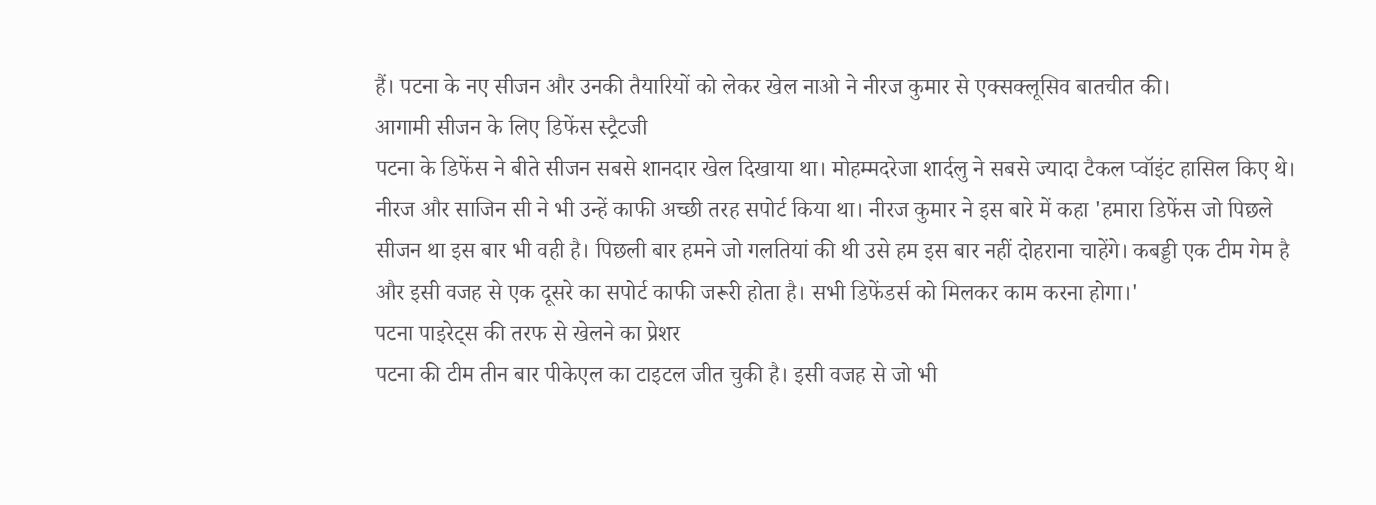हैं। पटना के नए सीजन और उनकी तैयारियों को लेकर खेल नाओ ने नीरज कुमार से एक्सक्लूसिव बातचीत की।
आगामी सीजन के लिए डिफेंस स्ट्रैटजी
पटना के डिफेंस ने बीते सीजन सबसे शानदार खेल दिखाया था। मोहम्मदरेजा शार्दलु ने सबसे ज्यादा टैकल प्वॉइंट हासिल किए थे। नीरज और साजिन सी ने भी उन्हें काफी अच्छी तरह सपोर्ट किया था। नीरज कुमार ने इस बारे में कहा 'हमारा डिफेंस जो पिछले सीजन था इस बार भी वही है। पिछली बार हमने जो गलतियां की थी उसे हम इस बार नहीं दोहराना चाहेंगे। कबड्डी एक टीम गेम है और इसी वजह से एक दूसरे का सपोर्ट काफी जरूरी होता है। सभी डिफेंडर्स को मिलकर काम करना होगा।'
पटना पाइरेट्स की तरफ से खेलने का प्रेशर
पटना की टीम तीन बार पीकेएल का टाइटल जीत चुकी है। इसी वजह से जो भी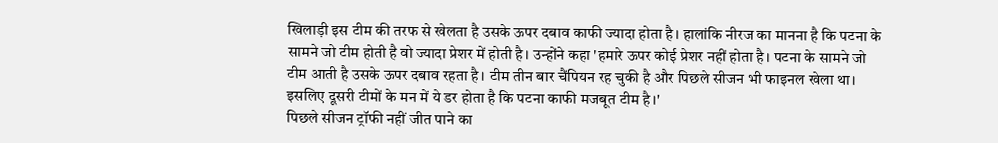खिलाड़ी इस टीम की तरफ से खेलता है उसके ऊपर दबाव काफी ज्यादा होता है। हालांकि नीरज का मानना है कि पटना के सामने जो टीम होती है वो ज्यादा प्रेशर में होती है। उन्होंने कहा 'हमारे ऊपर कोई प्रेशर नहीं होता है। पटना के सामने जो टीम आती है उसके ऊपर दबाव रहता है। टीम तीन बार चैंपियन रह चुकी है और पिछले सीजन भी फाइनल खेला था। इसलिए दूसरी टीमों के मन में ये डर होता है कि पटना काफी मजबूत टीम है।'
पिछले सीजन ट्रॉफी नहीं जीत पाने का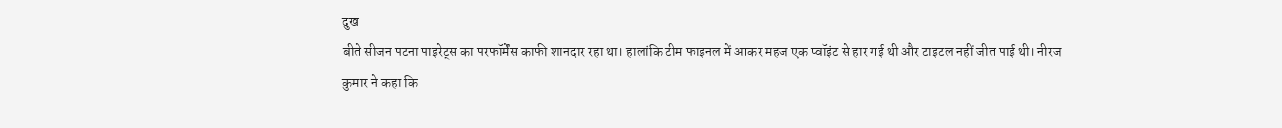दुख
बीते सीजन पटना पाइरेट्स का परफॉर्मेंस काफी शानदार रहा था। हालांकि टीम फाइनल में आकर महज एक प्वॉइंट से हार गई थी और टाइटल नहीं जीत पाई थी। नीरज कुमार ने कहा कि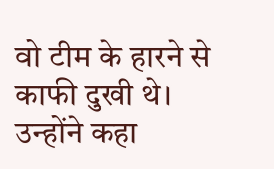वो टीम के हारने से काफी दुखी थे।
उन्होंने कहा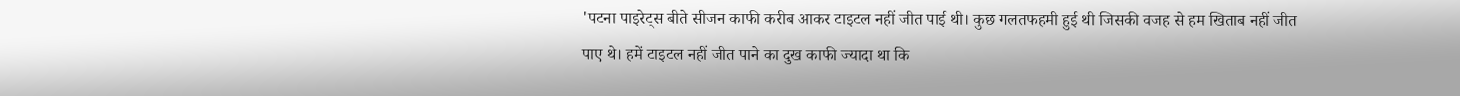'पटना पाइरेट्स बीते सीजन काफी करीब आकर टाइटल नहीं जीत पाई थी। कुछ गलतफहमी हुई थी जिसकी वजह से हम खिताब नहीं जीत पाए थे। हमें टाइटल नहीं जीत पाने का दुख काफी ज्यादा था कि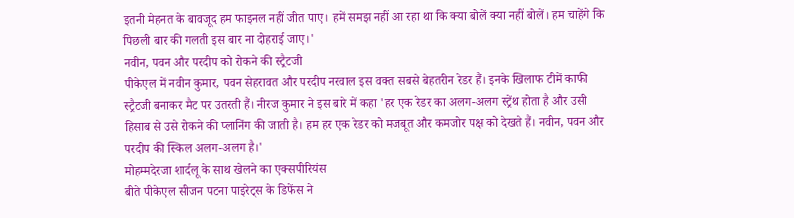इतनी मेहनत के बावजूद हम फाइनल नहीं जीत पाए। हमें समझ नहीं आ रहा था कि क्या बोलें क्या नहीं बोलें। हम चाहेंगे कि पिछली बार की गलती इस बार ना दोहराई जाए।'
नवीन, पवन और परदीप को रोकने की स्ट्रैटजी
पीकेएल में नवीन कुमार, पवन सेहरावत और परदीप नरवाल इस वक्त सबसे बेहतरीन रेडर हैं। इनके खिलाफ टीमें काफी स्ट्रैटजी बनाकर मैट पर उतरती हैं। नीरज कुमार ने इस बारे में कहा 'हर एक रेडर का अलग-अलग स्ट्रेंथ होता है और उसी हिसाब से उसे रोकने की प्लानिंग की जाती है। हम हर एक रेडर को मजबूत और कमजोर पक्ष को देखते हैं। नवीन, पवन और परदीप की स्किल अलग-अलग है।'
मोहम्मदेरजा शार्दलू के साथ खेलने का एक्सपीरियंस
बीते पीकेएल सीजन पटना पाइरेट्स के डिफेंस ने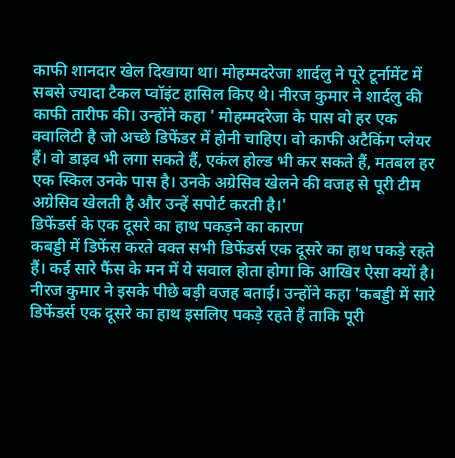काफी शानदार खेल दिखाया था। मोहम्मदरेजा शार्दलु ने पूरे टूर्नामेंट में सबसे ज्यादा टैकल प्वॉइंट हासिल किए थे। नीरज कुमार ने शार्दलु की काफी तारीफ की। उन्होंने कहा ' मोहम्मदरेजा के पास वो हर एक क्वालिटी है जो अच्छे डिफेंडर में होनी चाहिए। वो काफी अटैकिंग प्लेयर हैं। वो डाइव भी लगा सकते हैं, एकंल होल्ड भी कर सकते हैं, मतबल हर एक स्किल उनके पास है। उनके अग्रेसिव खेलने की वजह से पूरी टीम अग्रेसिव खेलती है और उन्हें सपोर्ट करती है।'
डिफेंडर्स के एक दूसरे का हाथ पकड़ने का कारण
कबड्डी में डिफेंस करते वक्त सभी डिफेंडर्स एक दूसरे का हाथ पकड़े रहते हैं। कई सारे फैंस के मन में ये सवाल होता होगा कि आखिर ऐसा क्यों है। नीरज कुमार ने इसके पीछे बड़ी वजह बताई। उन्होंने कहा 'कबड्डी में सारे डिफेंडर्स एक दूसरे का हाथ इसलिए पकड़े रहते हैं ताकि पूरी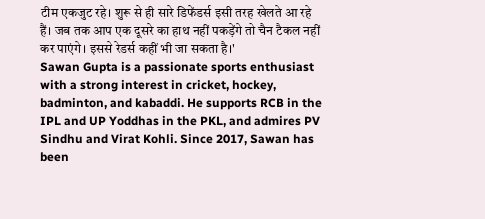टीम एकजुट रहे। शुरू से ही सारे डिफेंडर्स इसी तरह खेलते आ रहे हैं। जब तक आप एक दूसरे का हाथ नहीं पकड़ेंगे तो चैन टैकल नहीं कर पाएंगे। इससे रेडर्स कहीं भी जा सकता है।'
Sawan Gupta is a passionate sports enthusiast with a strong interest in cricket, hockey, badminton, and kabaddi. He supports RCB in the IPL and UP Yoddhas in the PKL, and admires PV Sindhu and Virat Kohli. Since 2017, Sawan has been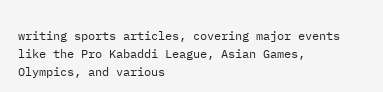writing sports articles, covering major events like the Pro Kabaddi League, Asian Games, Olympics, and various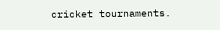cricket tournaments.